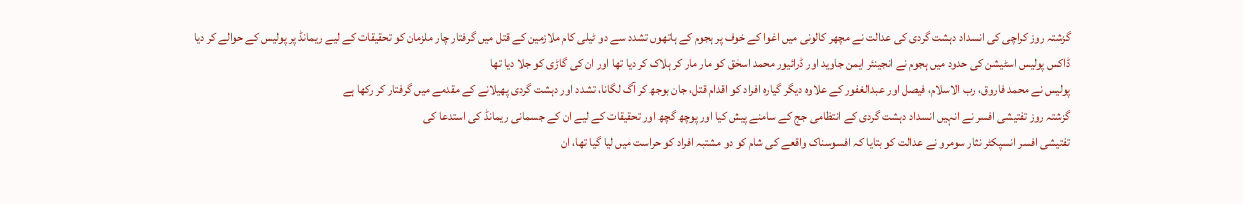گزشتہ روز کراچی کی انسداد دہشت گردی کی عدالت نے مچھر کالونی میں اغوا کے خوف پر ہجوم کے ہاتھوں تشدد سے دو ٹیلی کام ملازمین کے قتل میں گرفتار چار ملزمان کو تحقیقات کے لیے ریمانڈ پر پولیس کے حوالے کر دیا
ڈاکس پولیس اسٹیشن کی حدود میں ہجوم نے انجینئر ایمن جاوید اور ڈرائیور محمد اسحٰق کو مار مار کر ہلاک کر دیا تھا اور ان کی گاڑی کو جلا دیا تھا
پولیس نے محمد فاروق، رب الاسلام، فیصل اور عبدالغفور کے علاوہ دیگر گیارہ افراد کو اقدام قتل، جان بوجھ کر آگ لگانا، تشدد اور دہشت گردی پھیلانے کے مقدمے میں گرفتار کر رکھا ہے
گزشتہ روز تفتیشی افسر نے انہیں انسداد دہشت گردی کے انتظامی جج کے سامنے پیش کیا اور پوچھ گچھ اور تحقیقات کے لیے ان کے جسمانی ریمانڈ کی استدعا کی
تفتیشی افسر انسپکٹر نثار سومرو نے عدالت کو بتایا کہ افسوسناک واقعے کی شام کو دو مشتبہ افراد کو حراست میں لیا گیا تھا، ان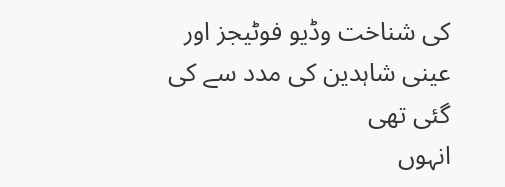کی شناخت وڈیو فوٹیجز اور عینی شاہدین کی مدد سے کی گئی تھی
انہوں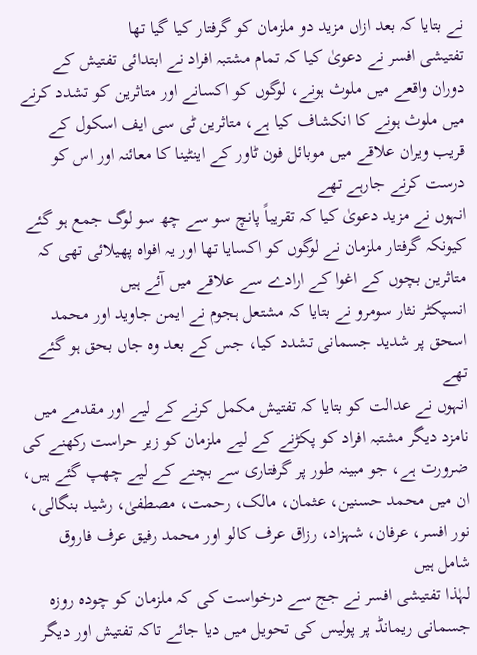نے بتایا کہ بعد ازاں مزید دو ملزمان کو گرفتار کیا گیا تھا
تفتیشی افسر نے دعویٰ کیا کہ تمام مشتبہ افراد نے ابتدائی تفتیش کے دوران واقعے میں ملوث ہونے، لوگوں کو اکسانے اور متاثرین کو تشدد کرنے میں ملوث ہونے کا انکشاف کیا ہے، متاثرین ٹی سی ایف اسکول کے قریب ویران علاقے میں موبائل فون ٹاور کے اینٹینا کا معائنہ اور اس کو درست کرنے جارہے تھے
انہوں نے مزید دعویٰ کیا کہ تقریباً پانچ سو سے چھ سو لوگ جمع ہو گئے کیونکہ گرفتار ملزمان نے لوگوں کو اکسایا تھا اور یہ افواہ پھیلائی تھی کہ متاثرین بچوں کے اغوا کے ارادے سے علاقے میں آئے ہیں
انسپکٹر نثار سومرو نے بتایا کہ مشتعل ہجوم نے ایمن جاوید اور محمد اسحق پر شدید جسمانی تشدد کیا، جس کے بعد وہ جاں بحق ہو گئے تھے
انہوں نے عدالت کو بتایا کہ تفتیش مکمل کرنے کے لیے اور مقدمے میں نامزد دیگر مشتبہ افراد کو پکڑنے کے لیے ملزمان کو زیر حراست رکھنے کی ضرورت ہے، جو مبینہ طور پر گرفتاری سے بچنے کے لیے چھپ گئے ہیں، ان میں محمد حسنین، عثمان، مالک، رحمت، مصطفیٰ، رشید بنگالی، نور افسر، عرفان، شہزاد، رزاق عرف کالو اور محمد رفیق عرف فاروق شامل ہیں
لہٰذا تفتیشی افسر نے جج سے درخواست کی کہ ملزمان کو چودہ روزہ جسمانی ریمانڈ پر پولیس کی تحویل میں دیا جائے تاکہ تفتیش اور دیگر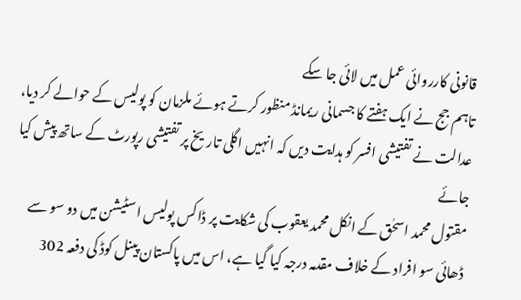قانونی کارروائی عمل میں لائی جا سکے
تاہم جج نے ایک ہفتے کا جسمانی ریمانڈ منظور کرتے ہوئے ملزمان کو پولیس کے حوالے کر دیا، عدالت نے تفتیشی افسر کو ہدایت دیں کہ انہیں اگلی تاریخ پر تفتیشی رپورٹ کے ساتھ پیش کیا جائے
مقتول محمد اسحٰق کے انکل محمد یعقوب کی شکایت پر ڈاکس پولیس اسٹیشن میں دو سو سے ڈھائی سو افراد کے خلاف مقدمہ درجہ کیا گیا ہے، اس میں پاکستان پینل کوڈ کی دفعہ 302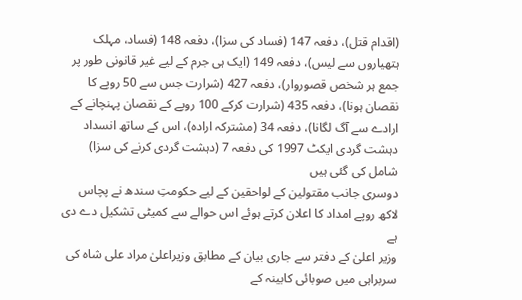(اقدام قتل)، دفعہ 147 (فساد کی سزا)، دفعہ 148 (فساد، مہلک ہتھیاروں سے لیس)، دفعہ 149 (ایک ہی جرم کے لیے غیر قانونی طور پر جمع ہر شخص قصوروار)، دفعہ 427 (شرارت جس سے 50 روپے کا نقصان ہونا)، دفعہ 435 (شرارت کرکے 100 روپے کے نقصان پہنچانے کے ارادے سے آگ لگانا)، دفعہ 34 (مشترکہ ارادہ)، اس کے ساتھ انسداد دہشت گردی ایکٹ 1997 کی دفعہ 7 (دہشت گردی کرنے کی سزا) شامل کی گئی ہیں
دوسری جانب مقتولین کے لواحقین کے لیے حکومتِ سندھ نے پچاس لاکھ روپے امداد کا اعلان کرتے ہوئے اس حوالے سے کمیٹی تشکیل دے دی ہے
وزیر اعلیٰ کے دفتر سے جاری بیان کے مطابق وزیراعلیٰ مراد علی شاہ کی سربراہی میں صوبائی کابینہ کے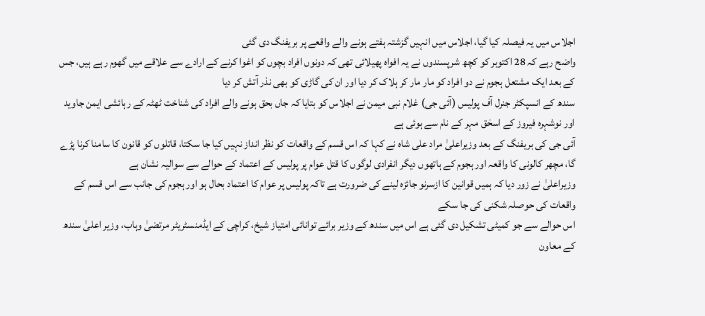اجلاس میں یہ فیصلہ کیا گیا، اجلاس میں انہیں گزشتہ ہفتے ہونے والے واقعے پر بریفنگ دی گئی
واضح رہے کہ 28 اکتوبر کو کچھ شرپسندوں نے یہ افواہ پھیلائی تھی کہ دونوں افراد بچوں کو اغوا کرنے کے ارادے سے علاقے میں گھوم رہے ہیں، جس کے بعد ایک مشتعل ہجوم نے دو افراد کو مار مار کر ہلاک کر دیا اور ان کی گاڑی کو بھی نذر آتش کر دیا
سندھ کے انسپکٹر جنرل آف پولیس (آئی جی) غلام نبی میمن نے اجلاس کو بتایا کہ جاں بحق ہونے والے افراد کی شناخت ٹھٹہ کے رہائشی ایمن جاوید اور نوشہرہ فیروز کے اسحٰق مہر کے نام سے ہوئی ہے
آئی جی کی بریفنگ کے بعد وزیراعلیٰ مراد علی شاہ نے کہا کہ اس قسم کے واقعات کو نظر انداز نہیں کیا جا سکتا، قاتلوں کو قانون کا سامنا کرنا پڑے گا، مچھر کالونی کا واقعہ اور ہجوم کے ہاتھوں دیگر انفرادی لوگوں کا قتل عوام پر پولیس کے اعتماد کے حوالے سے سوالیہ نشان ہے
وزیراعلیٰ نے زور دیا کہ ہمیں قوانین کا ازسرنو جائزہ لینے کی ضرورت ہے تاکہ پولیس پر عوام کا اعتماد بحال ہو اور ہجوم کی جانب سے اس قسم کے واقعات کی حوصلہ شکنی کی جا سکے
اس حوالے سے جو کمیٹی تشکیل دی گئی ہے اس میں سندھ کے وزیر برائے توانائی امتیاز شیخ، کراچی کے ایڈمنسٹریٹر مرتضیٰ وہاب، وزیر اعلیٰ سندھ کے معاون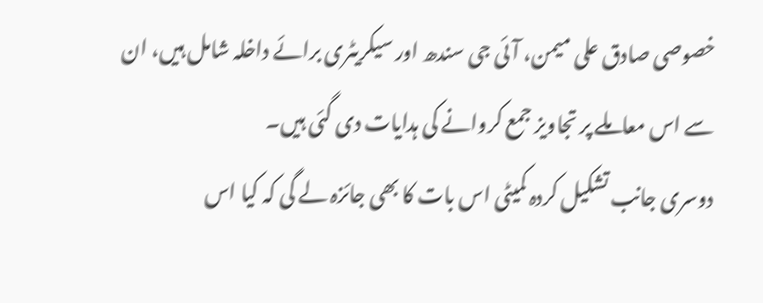خصوصی صادق علی میمن، آئی جی سندھ اور سیکریٹری برائے داخلہ شامل ہیں، ان سے اس معاملے پر تجاویز جمع کروانے کی ہدایات دی گئی ہیں۔
دوسری جانب تشکیل کردہ کمیٹی اس بات کا بھی جائزہ لے گی کہ کیا اس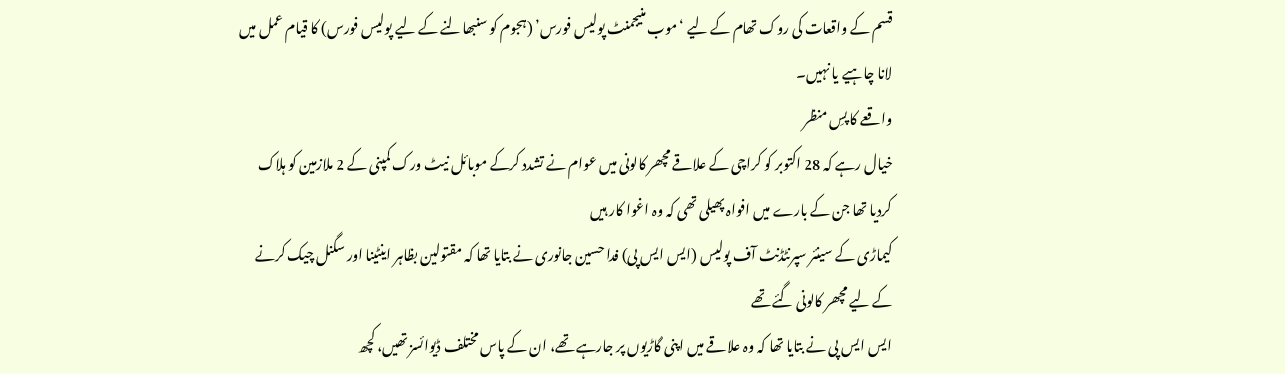قسم کے واقعات کی روک تھام کے لیے ‘موب منیجمنٹ پولیس فورس’ (ہجوم کو سنبھالنے کے لیے پولیس فورس) کا قیام عمل میں لانا چاہیے یا نہیں۔
واقعے کا پسِ منظر
خیال رہے کہ 28 اکتوبر کو کراچی کے علاقے مچھر کالونی میں عوام نے تشدد کرکے موبائل نیٹ ورک کمپنی کے 2 ملازمین کو ہلاک کردیا تھا جن کے بارے میں افواہ پھیلی تھی کہ وہ اغوا کار ہیں
کیماڑی کے سینئر سپرنٹڈنٹ آف پولیس (ایس ایس پی) فدا حسین جانوری نے بتایا تھا کہ مقتولین بظاہر اینٹینا اور سگنل چیک کرنے کے لیے مچھر کالونی گئے تھے
ایس ایس پی نے بتایا تھا کہ وہ علاقے میں اپنی گاڑیوں پر جارہے تھے، ان کے پاس مختلف ڈیوائسز تھیں، کچھ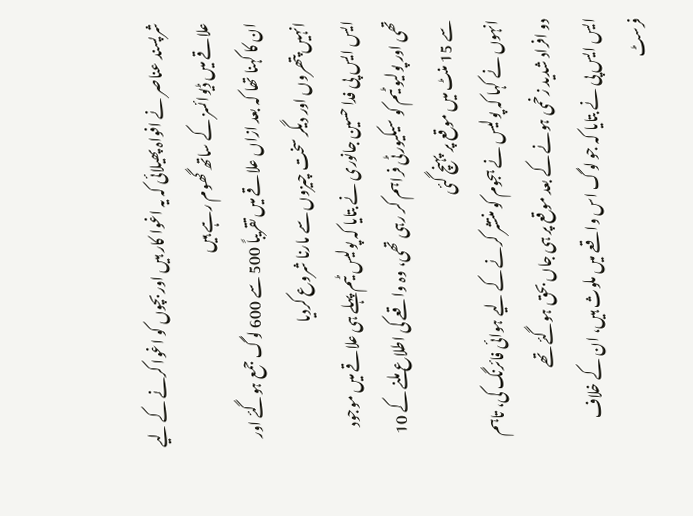شرپسند عناصر نے افواہ پھیلائی کہ یہ اغوا کار ہیں اور بچوں کو اغوا کرنے کے لیے علاقے میں ڈیوائسز کے ساتھ گھوم رہے ہیں
ان کا کہنا تھا کہ بعد ازاں علاقے میں تقریباً 500 سے 600 لوگ جمع ہوگئے اور انہیں پتھروں اور دیگر سخت چیزوں سے مارنا شروع کردیا
ایس ایس پی فدا حسین جانوری نے بتایا کہ پولیس ٹیم پہلے ہی علاقے میں موجود تھی اور پولیو ٹیم کو سیکیورٹی فراہم کر رہی تھی، وہ واقعے کی اطلاع ملنے کے 10 سے 15 منٹ میں موقع پر پہنچ گئی
انہوں نے کہا کہ پولیس نے ہجوم کو منتشر کرنے کے لیے ہوائی فائرنگ کی، تاہم دو افراد شدید زخمی ہونے کے بعد موقع پر ہی جاں بحق ہوگئے تھے
ایس ایس پی نے بتایا کہ جو لوگ اس واقعے میں ملوث ہیں، ان کے خلاف فرسٹ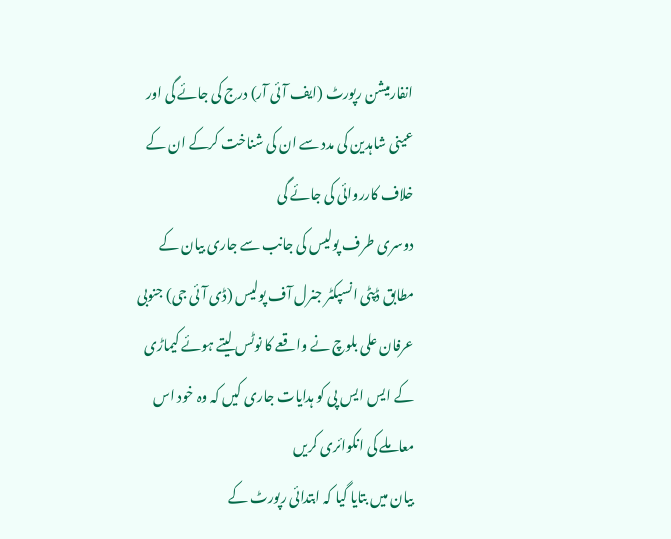انفارمیشن رپورٹ (ایف آئی آر) درج کی جائے گی اور عینی شاہدین کی مدد سے ان کی شناخت کرکے ان کے خلاف کارروائی کی جائے گی
دوسری طرف پولیس کی جانب سے جاری بیان کے مطابق ڈپٹی انسپکٹر جنرل آف پولیس (ڈی آئی جی) جنوبی عرفان علی بلوچ نے واقعے کا نوٹس لیتے ہوئے کیماڑی کے ایس ایس پی کو ہدایات جاری کیں کہ وہ خود اس معاملے کی انکوائری کریں
بیان میں بتایا گیا کہ ابتدائی رپورٹ کے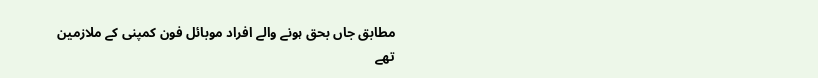مطابق جاں بحق ہونے والے افراد موبائل فون کمپنی کے ملازمین تھے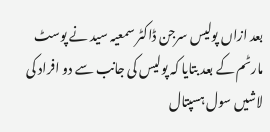بعد ازاں پولیس سرجن ڈاکٹر سمعیہ سید نے پوسٹ مارٹم کے بعد بتایا کہ پولیس کی جانب سے دو افراد کی لاشیں سول ہسپتال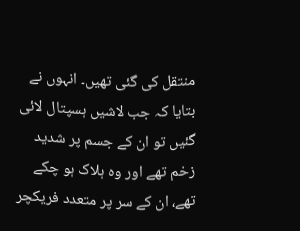منتقل کی گئی تھیں۔ انہوں نے بتایا کہ جب لاشیں ہسپتال لائی گئیں تو ان کے جسم پر شدید زخم تھے اور وہ ہلاک ہو چکے تھے، ان کے سر پر متعدد فریکچر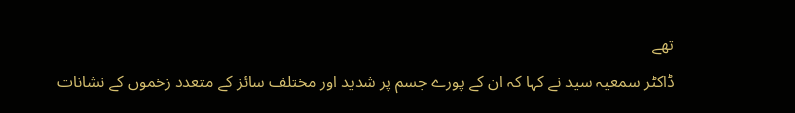تھے
ڈاکٹر سمعیہ سید نے کہا کہ ان کے پورے جسم پر شدید اور مختلف سائز کے متعدد زخموں کے نشانات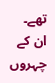تھے۔ ان کے چہروں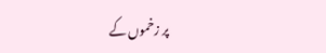پر زخموں کے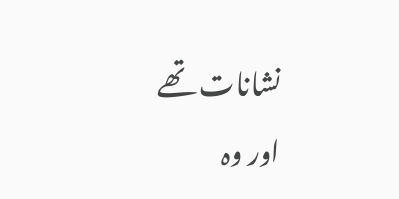نشانات تھے اور وہ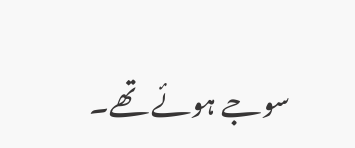سوجے ہوئے تھے۔